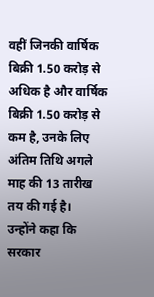वहीं जिनकी वार्षिक बिक्री 1.50 करोड़ से अधिक है और वार्षिक बिक्री 1.50 करोड़ से कम है, उनके लिए अंतिम तिथि अगले माह की 13 तारीख तय की गई है।
उन्होंने कहा कि सरकार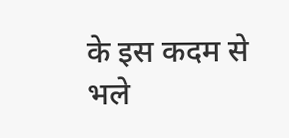के इस कदम से भले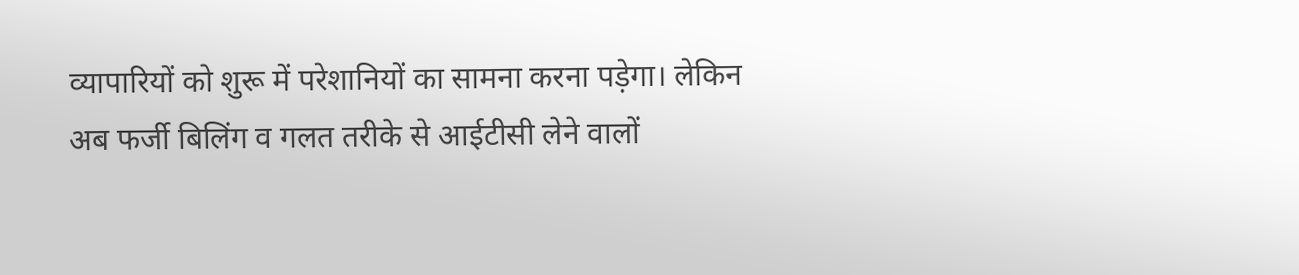व्यापारियों को शुरू में परेशानियों का सामना करना पड़ेगा। लेकिन अब फर्जी बिलिंग व गलत तरीके से आईटीसी लेने वालों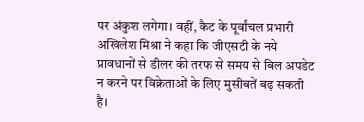पर अंकुश लगेगा। वहीं, कैट के पूर्वांचल प्रभारी अखिलेश मिश्रा ने कहा कि जीएसटी के नये प्रावधानों से डीलर की तरफ से समय से बिल अपडेट न करने पर विक्रेताओं के लिए मुसीबतें बढ़ सकती है।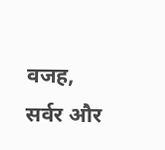वजह, सर्वर और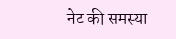नेट की समस्या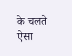के चलते ऐसा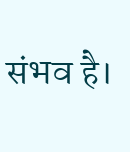संभव है।